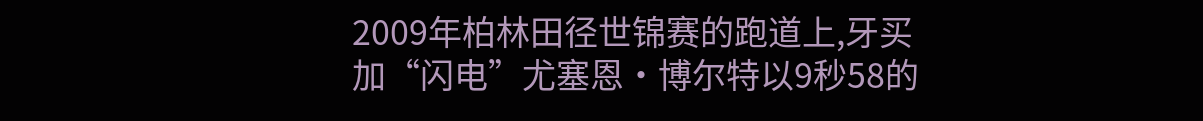2009年柏林田径世锦赛的跑道上,牙买加“闪电”尤塞恩·博尔特以9秒58的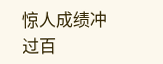惊人成绩冲过百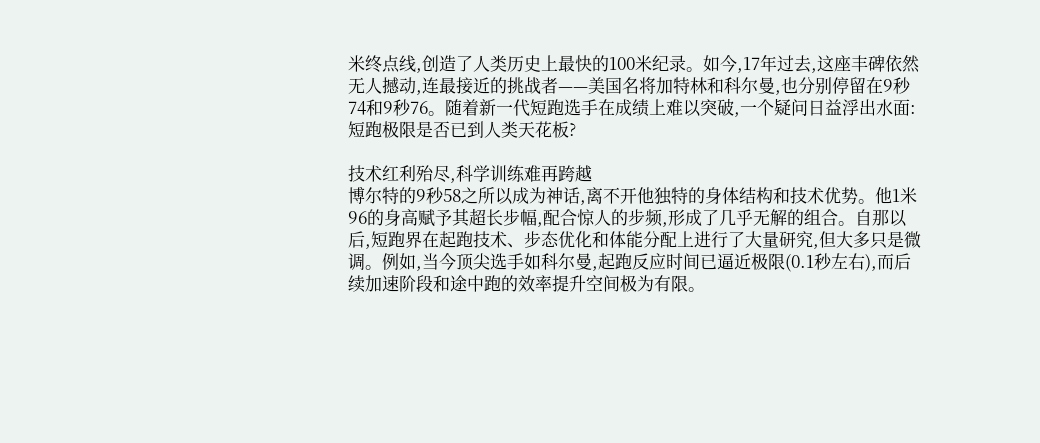米终点线,创造了人类历史上最快的100米纪录。如今,17年过去,这座丰碑依然无人撼动,连最接近的挑战者——美国名将加特林和科尔曼,也分别停留在9秒74和9秒76。随着新一代短跑选手在成绩上难以突破,一个疑问日益浮出水面:短跑极限是否已到人类天花板?

技术红利殆尽,科学训练难再跨越
博尔特的9秒58之所以成为神话,离不开他独特的身体结构和技术优势。他1米96的身高赋予其超长步幅,配合惊人的步频,形成了几乎无解的组合。自那以后,短跑界在起跑技术、步态优化和体能分配上进行了大量研究,但大多只是微调。例如,当今顶尖选手如科尔曼,起跑反应时间已逼近极限(0.1秒左右),而后续加速阶段和途中跑的效率提升空间极为有限。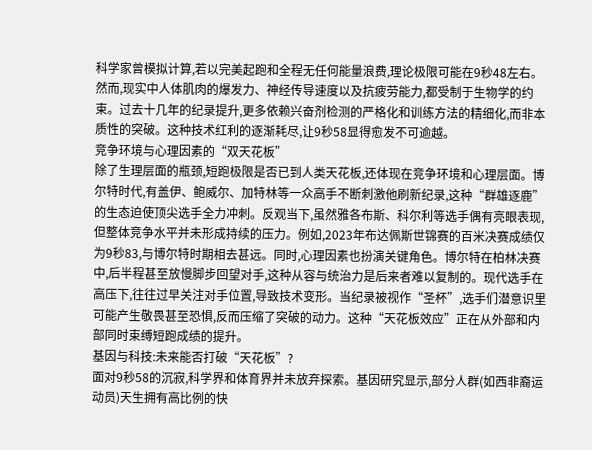科学家曾模拟计算,若以完美起跑和全程无任何能量浪费,理论极限可能在9秒48左右。然而,现实中人体肌肉的爆发力、神经传导速度以及抗疲劳能力,都受制于生物学的约束。过去十几年的纪录提升,更多依赖兴奋剂检测的严格化和训练方法的精细化,而非本质性的突破。这种技术红利的逐渐耗尽,让9秒58显得愈发不可逾越。
竞争环境与心理因素的“双天花板”
除了生理层面的瓶颈,短跑极限是否已到人类天花板,还体现在竞争环境和心理层面。博尔特时代,有盖伊、鲍威尔、加特林等一众高手不断刺激他刷新纪录,这种“群雄逐鹿”的生态迫使顶尖选手全力冲刺。反观当下,虽然雅各布斯、科尔利等选手偶有亮眼表现,但整体竞争水平并未形成持续的压力。例如,2023年布达佩斯世锦赛的百米决赛成绩仅为9秒83,与博尔特时期相去甚远。同时,心理因素也扮演关键角色。博尔特在柏林决赛中,后半程甚至放慢脚步回望对手,这种从容与统治力是后来者难以复制的。现代选手在高压下,往往过早关注对手位置,导致技术变形。当纪录被视作“圣杯”,选手们潜意识里可能产生敬畏甚至恐惧,反而压缩了突破的动力。这种“天花板效应”正在从外部和内部同时束缚短跑成绩的提升。
基因与科技:未来能否打破“天花板”?
面对9秒58的沉寂,科学界和体育界并未放弃探索。基因研究显示,部分人群(如西非裔运动员)天生拥有高比例的快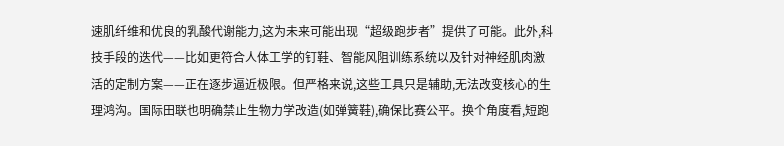速肌纤维和优良的乳酸代谢能力,这为未来可能出现“超级跑步者”提供了可能。此外,科技手段的迭代——比如更符合人体工学的钉鞋、智能风阻训练系统以及针对神经肌肉激活的定制方案——正在逐步逼近极限。但严格来说,这些工具只是辅助,无法改变核心的生理鸿沟。国际田联也明确禁止生物力学改造(如弹簧鞋),确保比赛公平。换个角度看,短跑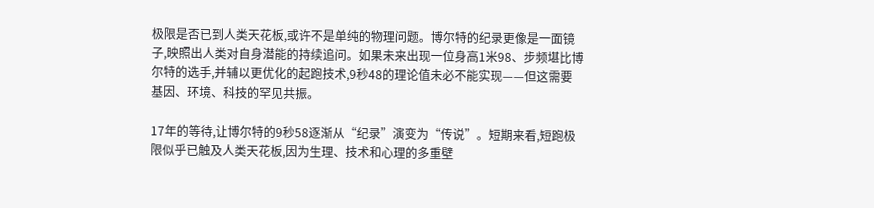极限是否已到人类天花板,或许不是单纯的物理问题。博尔特的纪录更像是一面镜子,映照出人类对自身潜能的持续追问。如果未来出现一位身高1米98、步频堪比博尔特的选手,并辅以更优化的起跑技术,9秒48的理论值未必不能实现——但这需要基因、环境、科技的罕见共振。

17年的等待,让博尔特的9秒58逐渐从“纪录”演变为“传说”。短期来看,短跑极限似乎已触及人类天花板,因为生理、技术和心理的多重壁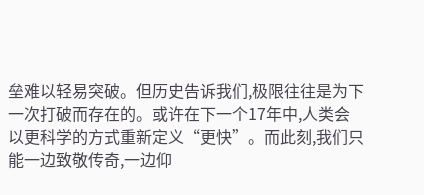垒难以轻易突破。但历史告诉我们,极限往往是为下一次打破而存在的。或许在下一个17年中,人类会以更科学的方式重新定义“更快”。而此刻,我们只能一边致敬传奇,一边仰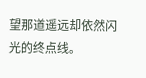望那道遥远却依然闪光的终点线。